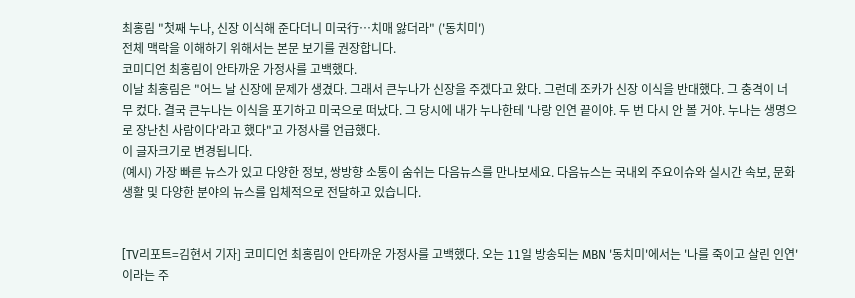최홍림 "첫째 누나, 신장 이식해 준다더니 미국行…치매 앓더라" ('동치미')
전체 맥락을 이해하기 위해서는 본문 보기를 권장합니다.
코미디언 최홍림이 안타까운 가정사를 고백했다.
이날 최홍림은 "어느 날 신장에 문제가 생겼다. 그래서 큰누나가 신장을 주겠다고 왔다. 그런데 조카가 신장 이식을 반대했다. 그 충격이 너무 컸다. 결국 큰누나는 이식을 포기하고 미국으로 떠났다. 그 당시에 내가 누나한테 '나랑 인연 끝이야. 두 번 다시 안 볼 거야. 누나는 생명으로 장난친 사람이다'라고 했다"고 가정사를 언급했다.
이 글자크기로 변경됩니다.
(예시) 가장 빠른 뉴스가 있고 다양한 정보, 쌍방향 소통이 숨쉬는 다음뉴스를 만나보세요. 다음뉴스는 국내외 주요이슈와 실시간 속보, 문화생활 및 다양한 분야의 뉴스를 입체적으로 전달하고 있습니다.


[TV리포트=김현서 기자] 코미디언 최홍림이 안타까운 가정사를 고백했다. 오는 11일 방송되는 MBN '동치미'에서는 '나를 죽이고 살린 인연'이라는 주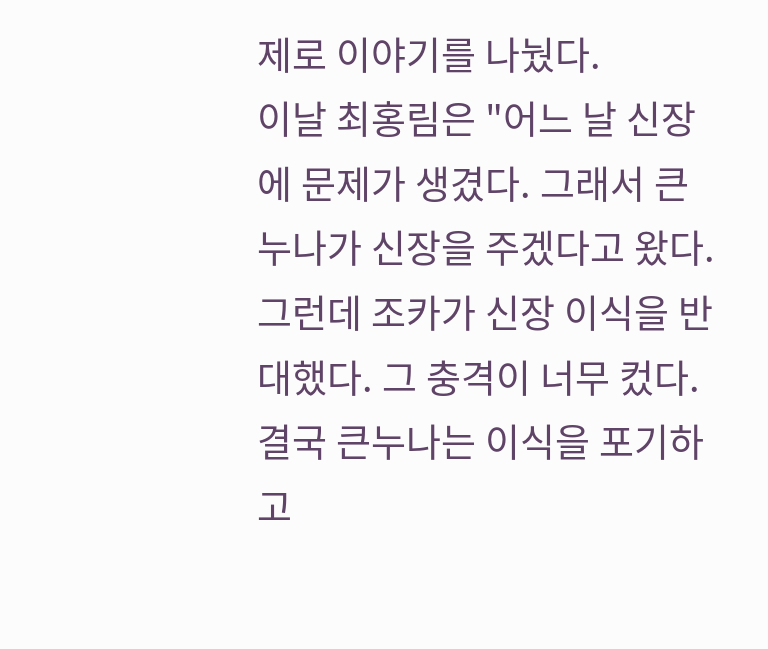제로 이야기를 나눴다.
이날 최홍림은 "어느 날 신장에 문제가 생겼다. 그래서 큰누나가 신장을 주겠다고 왔다. 그런데 조카가 신장 이식을 반대했다. 그 충격이 너무 컸다. 결국 큰누나는 이식을 포기하고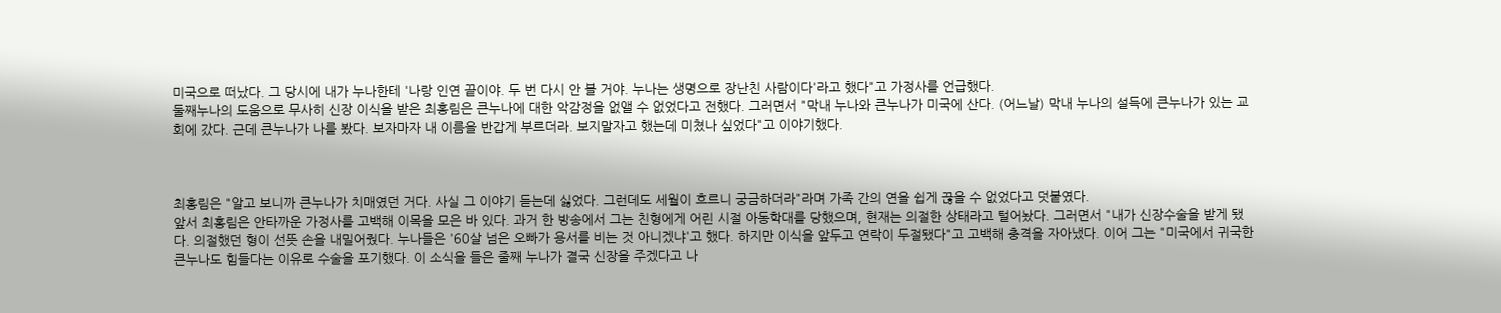미국으로 떠났다. 그 당시에 내가 누나한테 '나랑 인연 끝이야. 두 번 다시 안 볼 거야. 누나는 생명으로 장난친 사람이다'라고 했다"고 가정사를 언급했다.
둘째누나의 도움으로 무사히 신장 이식을 받은 최홍림은 큰누나에 대한 악감정을 없앨 수 없었다고 전했다. 그러면서 "막내 누나와 큰누나가 미국에 산다. (어느날) 막내 누나의 설득에 큰누나가 있는 교회에 갔다. 근데 큰누나가 나를 봤다. 보자마자 내 이름을 반갑게 부르더라. 보지말자고 했는데 미쳤나 싶었다"고 이야기했다.



최홍림은 "알고 보니까 큰누나가 치매였던 거다. 사실 그 이야기 듣는데 싫었다. 그런데도 세월이 흐르니 궁금하더라"라며 가족 간의 연을 쉽게 끊을 수 없었다고 덧붙였다.
앞서 최홍림은 안타까운 가정사를 고백해 이목을 모은 바 있다. 과거 한 방송에서 그는 친형에게 어린 시절 아동학대를 당했으며, 현재는 의절한 상태라고 털어놨다. 그러면서 "내가 신장수술을 받게 됐다. 의절했던 형이 선뜻 손을 내밀어줬다. 누나들은 '60살 넘은 오빠가 용서를 비는 것 아니겠냐'고 했다. 하지만 이식을 앞두고 연락이 두절됐다"고 고백해 충격을 자아냈다. 이어 그는 "미국에서 귀국한 큰누나도 힘들다는 이유로 수술을 포기했다. 이 소식을 들은 줄째 누나가 결국 신장을 주겠다고 나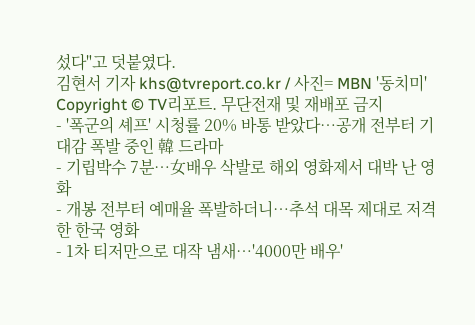섰다"고 덧붙였다.
김현서 기자 khs@tvreport.co.kr / 사진= MBN '동치미'
Copyright © TV리포트. 무단전재 및 재배포 금지
- '폭군의 셰프' 시청률 20% 바통 받았다…공개 전부터 기대감 폭발 중인 韓 드라마
- 기립박수 7분…女배우 삭발로 해외 영화제서 대박 난 영화
- 개봉 전부터 예매율 폭발하더니…추석 대목 제대로 저격한 한국 영화
- 1차 티저만으로 대작 냄새…'4000만 배우'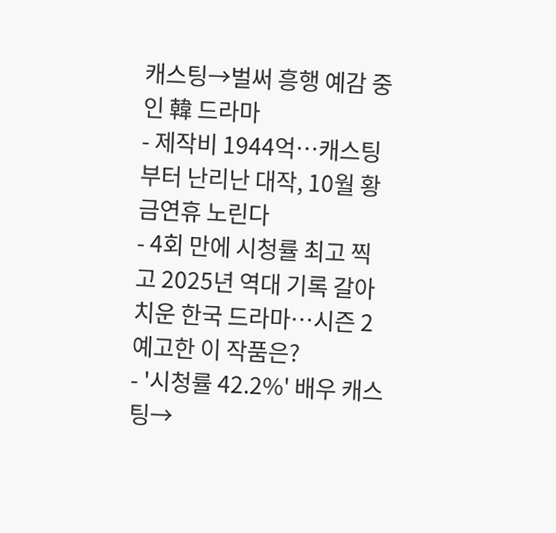캐스팅→벌써 흥행 예감 중인 韓 드라마
- 제작비 1944억…캐스팅부터 난리난 대작, 10월 황금연휴 노린다
- 4회 만에 시청률 최고 찍고 2025년 역대 기록 갈아치운 한국 드라마…시즌 2 예고한 이 작품은?
- '시청률 42.2%' 배우 캐스팅→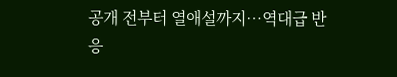공개 전부터 열애설까지…역대급 반응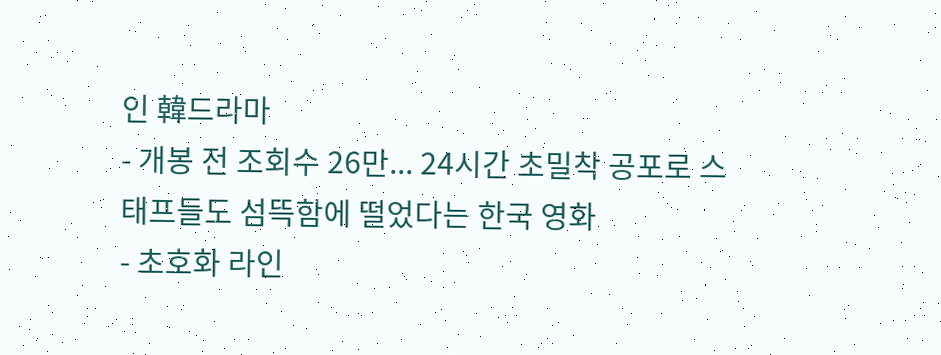인 韓드라마
- 개봉 전 조회수 26만... 24시간 초밀착 공포로 스태프들도 섬뜩함에 떨었다는 한국 영화
- 초호화 라인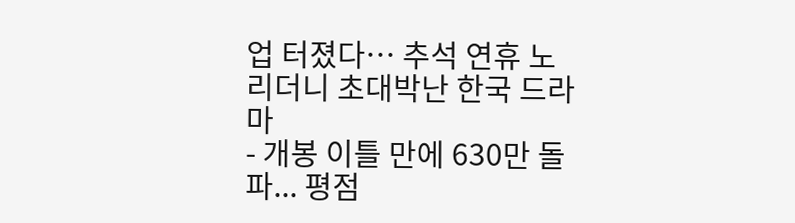업 터졌다… 추석 연휴 노리더니 초대박난 한국 드라마
- 개봉 이틀 만에 630만 돌파... 평점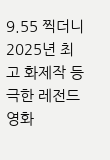9.55 찍더니 2025년 최고 화제작 등극한 레전드 영화